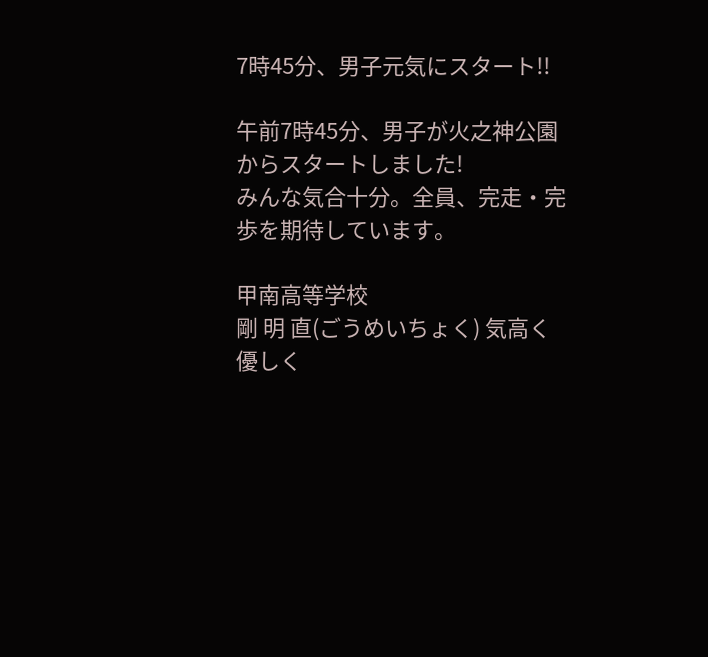7時45分、男子元気にスタート!!

午前7時45分、男子が火之神公園からスタートしました!
みんな気合十分。全員、完走・完歩を期待しています。

甲南高等学校
剛 明 直(ごうめいちょく) 気高く 優しく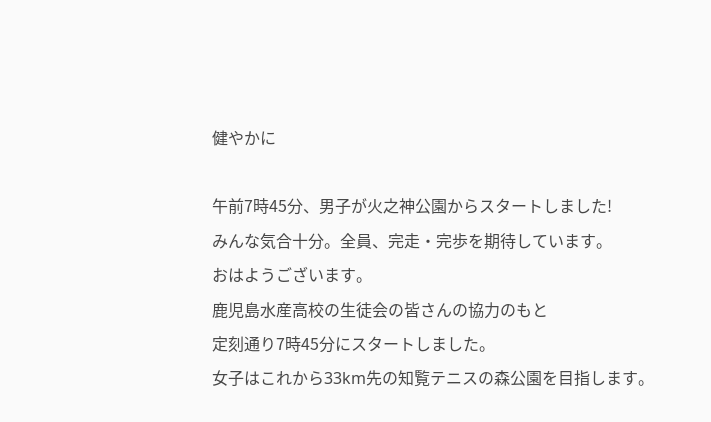健やかに

午前7時45分、男子が火之神公園からスタートしました!
みんな気合十分。全員、完走・完歩を期待しています。
おはようございます。
鹿児島水産高校の生徒会の皆さんの協力のもと
定刻通り7時45分にスタートしました。
女子はこれから33km先の知覧テニスの森公園を目指します。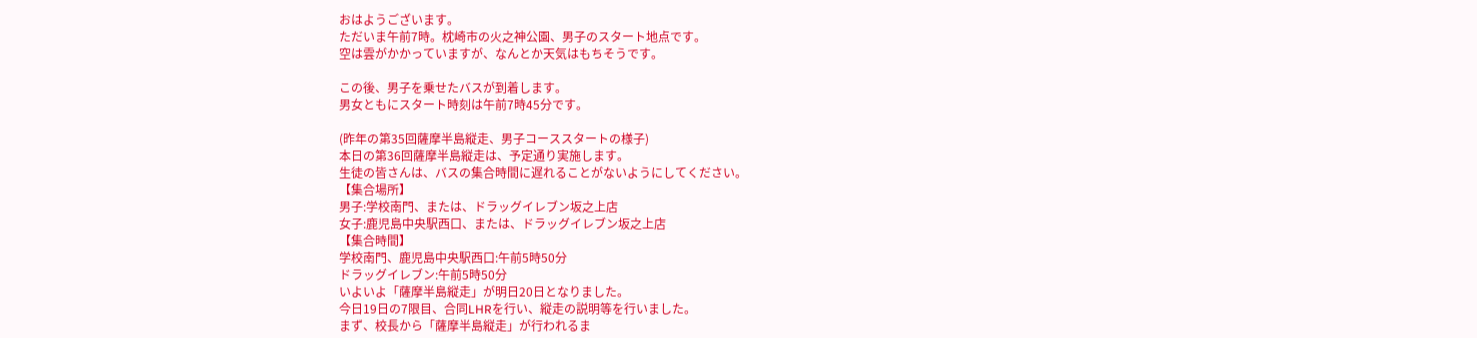おはようございます。
ただいま午前7時。枕崎市の火之神公園、男子のスタート地点です。
空は雲がかかっていますが、なんとか天気はもちそうです。

この後、男子を乗せたバスが到着します。
男女ともにスタート時刻は午前7時45分です。

(昨年の第35回薩摩半島縦走、男子コーススタートの様子)
本日の第36回薩摩半島縦走は、予定通り実施します。
生徒の皆さんは、バスの集合時間に遅れることがないようにしてください。
【集合場所】
男子:学校南門、または、ドラッグイレブン坂之上店
女子:鹿児島中央駅西口、または、ドラッグイレブン坂之上店
【集合時間】
学校南門、鹿児島中央駅西口:午前5時50分
ドラッグイレブン:午前5時50分
いよいよ「薩摩半島縦走」が明日20日となりました。
今日19日の7限目、合同LHRを行い、縦走の説明等を行いました。
まず、校長から「薩摩半島縦走」が行われるま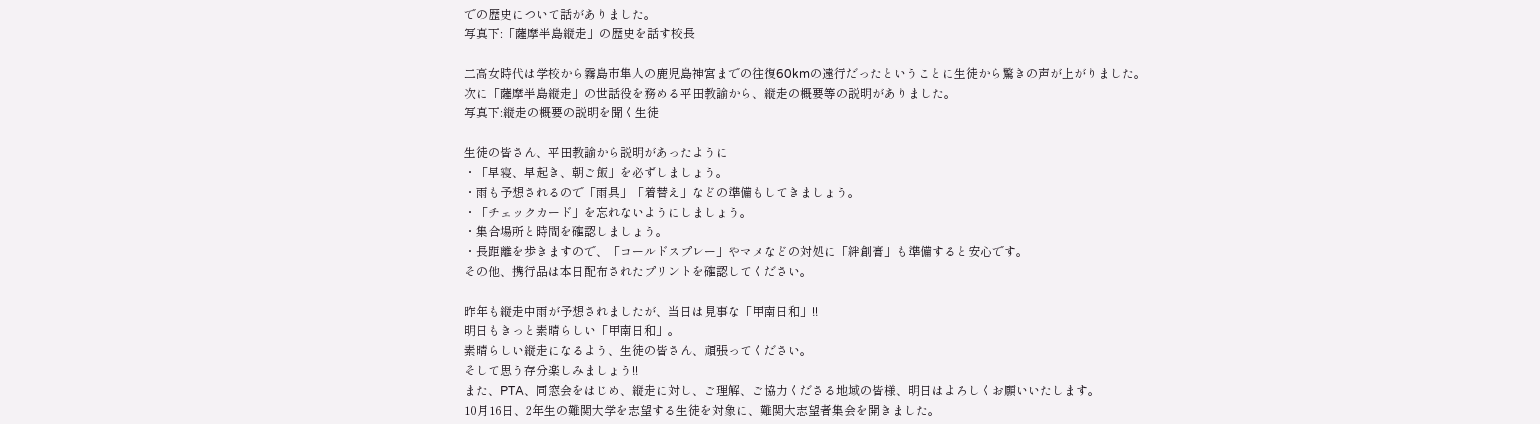での歴史について話がありました。
写真下:「薩摩半島縦走」の歴史を話す校長

二高女時代は学校から霧島市隼人の鹿児島神宮までの往復60kmの遠行だったということに生徒から驚きの声が上がりました。
次に「薩摩半島縦走」の世話役を務める平田教諭から、縦走の概要等の説明がありました。
写真下:縦走の概要の説明を聞く生徒

生徒の皆さん、平田教諭から説明があったように
・「早寝、早起き、朝ご飯」を必ずしましょう。
・雨も予想されるので「雨具」「着替え」などの準備もしてきましょう。
・「チェックカード」を忘れないようにしましょう。
・集合場所と時間を確認しましょう。
・長距離を歩きますので、「コールドスプレー」やマメなどの対処に「絆創膏」も準備すると安心です。
その他、携行品は本日配布されたプリントを確認してください。

昨年も縦走中雨が予想されましたが、当日は見事な「甲南日和」!!
明日もきっと素晴らしい「甲南日和」。
素晴らしい縦走になるよう、生徒の皆さん、頑張ってください。
そして思う存分楽しみましょう!!
また、PTA、同窓会をはじめ、縦走に対し、ご理解、ご協力くださる地域の皆様、明日はよろしくお願いいたします。
10月16日、2年生の難関大学を志望する生徒を対象に、難関大志望者集会を開きました。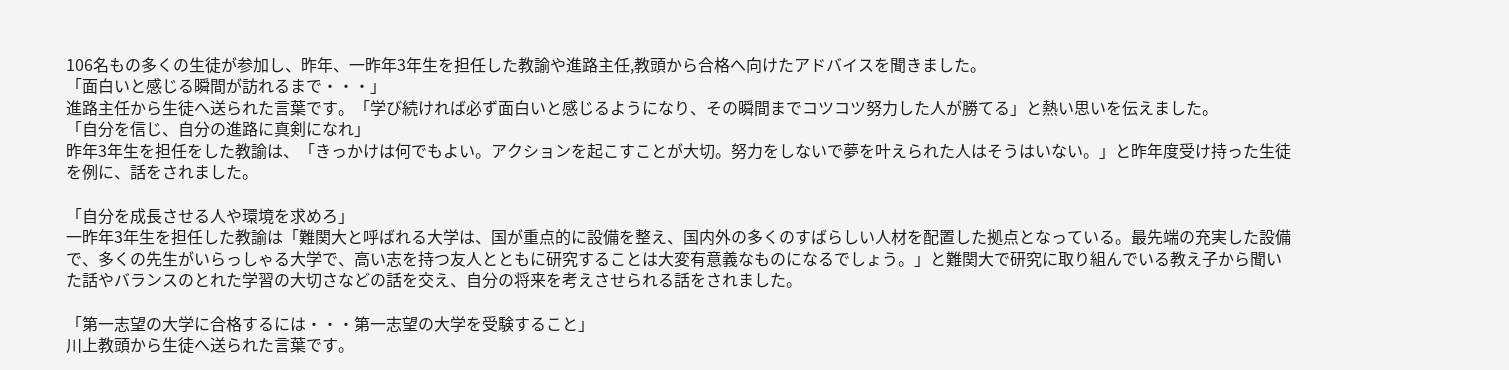106名もの多くの生徒が参加し、昨年、一昨年3年生を担任した教諭や進路主任,教頭から合格へ向けたアドバイスを聞きました。
「面白いと感じる瞬間が訪れるまで・・・」
進路主任から生徒へ送られた言葉です。「学び続ければ必ず面白いと感じるようになり、その瞬間までコツコツ努力した人が勝てる」と熱い思いを伝えました。
「自分を信じ、自分の進路に真剣になれ」
昨年3年生を担任をした教諭は、「きっかけは何でもよい。アクションを起こすことが大切。努力をしないで夢を叶えられた人はそうはいない。」と昨年度受け持った生徒を例に、話をされました。

「自分を成長させる人や環境を求めろ」
一昨年3年生を担任した教諭は「難関大と呼ばれる大学は、国が重点的に設備を整え、国内外の多くのすばらしい人材を配置した拠点となっている。最先端の充実した設備で、多くの先生がいらっしゃる大学で、高い志を持つ友人とともに研究することは大変有意義なものになるでしょう。」と難関大で研究に取り組んでいる教え子から聞いた話やバランスのとれた学習の大切さなどの話を交え、自分の将来を考えさせられる話をされました。

「第一志望の大学に合格するには・・・第一志望の大学を受験すること」
川上教頭から生徒へ送られた言葉です。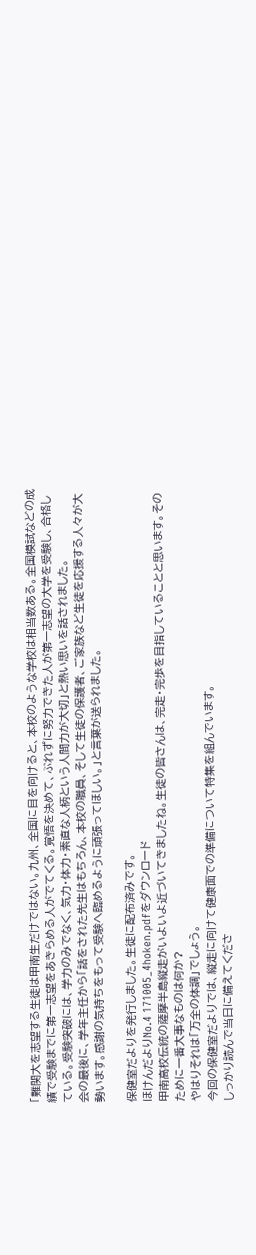「難関大を志望する生徒は甲南生だけではない。九州、全国に目を向けると、本校のような学校は相当数ある。全国模試などの成績で受験までに第一志望をあきらめる人がでてくる。覚悟を決めて、ぶれずに努力できた人が第一志望の大学を受験し、合格している。受験突破には、学力のみでなく、気力・体力・素直な人柄という人間力が大切」と熱い思いを話されました。
会の最後に、学年主任から「話をされた先生はもちろん、本校の職員、そして生徒の保護者、ご家族など生徒を応援する人々が大勢います。感謝の気持ちをもって受験へ臨めるように頑張ってほしい。」と言葉が送られました。

保健室だよりを発行しました。生徒に配布済みです。
ほけんだよりNo.4 171005_4hoken.pdfをダウンロード
甲南高校伝統の薩摩半島縦走がいよいよ近づいてきましたね。生徒の皆さんは、完走・完歩を目指していることと思います。そのために一番大事なものは何か?
やはりそれは「万全の体調」でしょう。
今回の保健室だよりでは、縦走に向けて健康面での準備について特集を組んでいます。
しっかり読んで当日に備えてくださ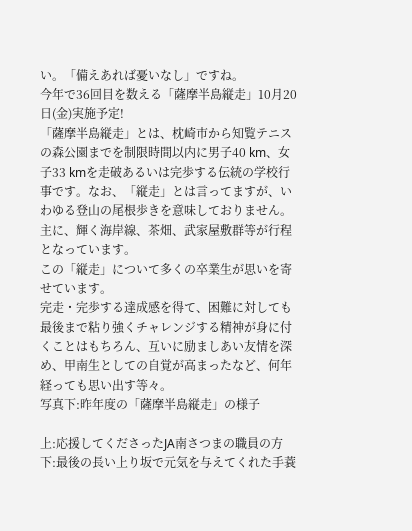い。「備えあれば憂いなし」ですね。
今年で36回目を数える「薩摩半島縦走」10月20日(金)実施予定!
「薩摩半島縦走」とは、枕崎市から知覧テニスの森公園までを制限時間以内に男子40 km、女子33 kmを走破あるいは完歩する伝統の学校行事です。なお、「縦走」とは言ってますが、いわゆる登山の尾根歩きを意味しておりません。主に、輝く海岸線、茶畑、武家屋敷群等が行程となっています。
この「縦走」について多くの卒業生が思いを寄せています。
完走・完歩する達成感を得て、困難に対しても最後まで粘り強くチャレンジする精神が身に付くことはもちろん、互いに励ましあい友情を深め、甲南生としての自覚が高まったなど、何年経っても思い出す等々。
写真下:昨年度の「薩摩半島縦走」の様子

上:応援してくださったJA南さつまの職員の方
下:最後の長い上り坂で元気を与えてくれた手蓑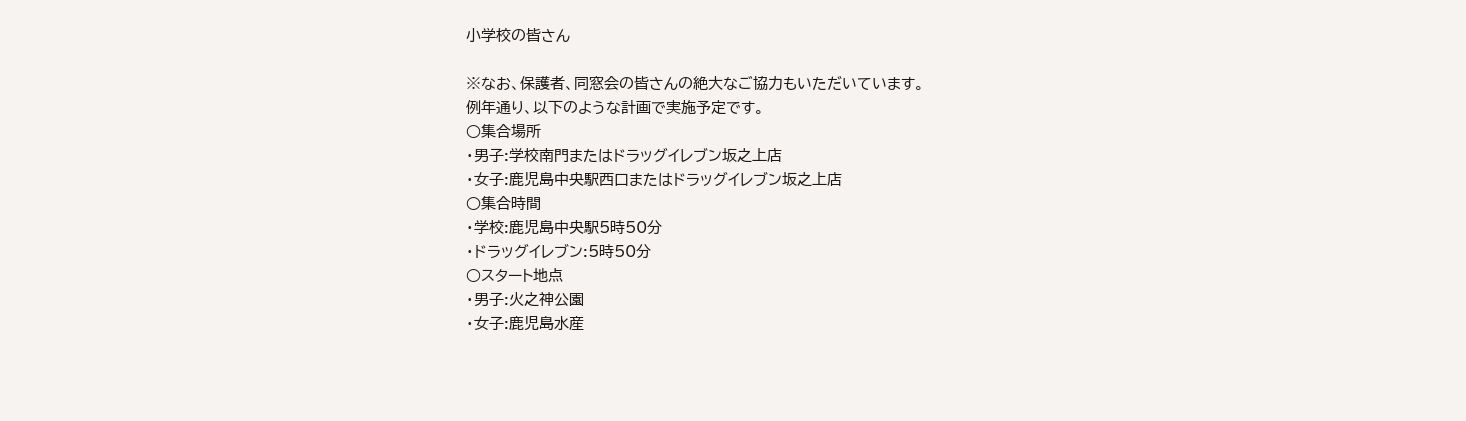小学校の皆さん

※なお、保護者、同窓会の皆さんの絶大なご協力もいただいています。
例年通り、以下のような計画で実施予定です。
○集合場所
・男子:学校南門またはドラッグイレブン坂之上店
・女子:鹿児島中央駅西口またはドラッグイレブン坂之上店
○集合時間
・学校:鹿児島中央駅5時50分
・ドラッグイレブン:5時50分
○スタート地点
・男子:火之神公園
・女子:鹿児島水産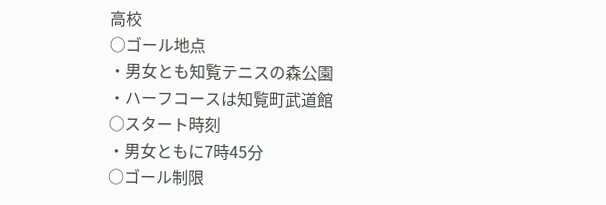高校
○ゴール地点
・男女とも知覧テニスの森公園
・ハーフコースは知覧町武道館
○スタート時刻
・男女ともに7時45分
○ゴール制限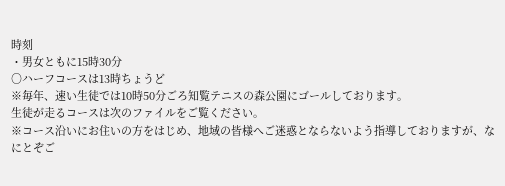時刻
・男女ともに15時30分
○ハーフコースは13時ちょうど
※毎年、速い生徒では10時50分ごろ知覧テニスの森公園にゴールしております。
生徒が走るコースは次のファイルをご覧ください。
※コース沿いにお住いの方をはじめ、地域の皆様へご迷惑とならないよう指導しておりますが、なにとぞご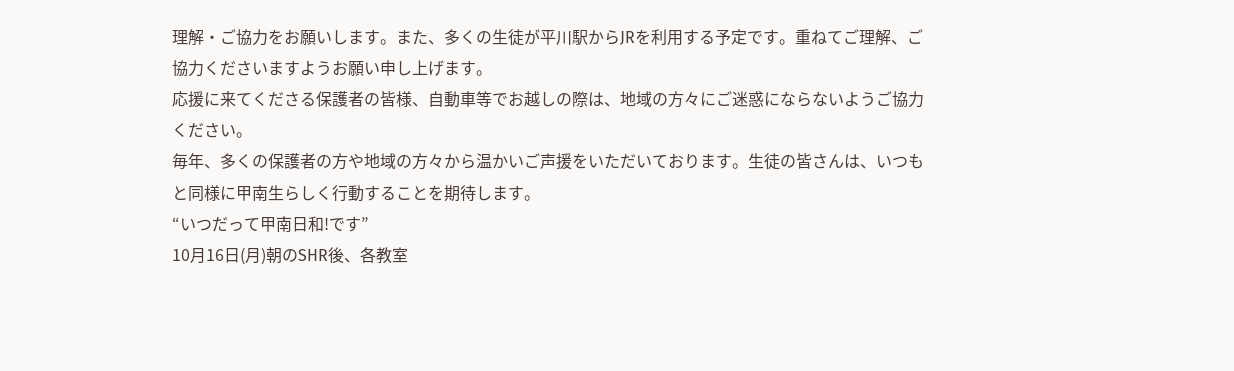理解・ご協力をお願いします。また、多くの生徒が平川駅からJRを利用する予定です。重ねてご理解、ご協力くださいますようお願い申し上げます。
応援に来てくださる保護者の皆様、自動車等でお越しの際は、地域の方々にご迷惑にならないようご協力ください。
毎年、多くの保護者の方や地域の方々から温かいご声援をいただいております。生徒の皆さんは、いつもと同様に甲南生らしく行動することを期待します。
“いつだって甲南日和!です”
10月16日(月)朝のSHR後、各教室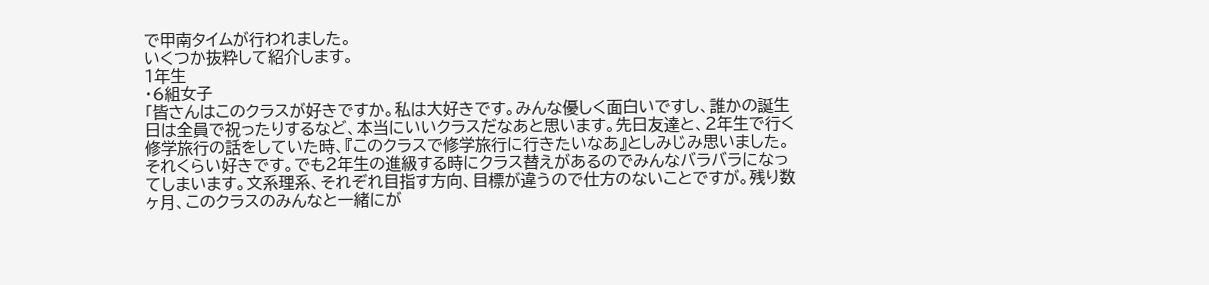で甲南タイムが行われました。
いくつか抜粋して紹介します。
1年生
・6組女子
「皆さんはこのクラスが好きですか。私は大好きです。みんな優しく面白いですし、誰かの誕生日は全員で祝ったりするなど、本当にいいクラスだなあと思います。先日友達と、2年生で行く修学旅行の話をしていた時、『このクラスで修学旅行に行きたいなあ』としみじみ思いました。それくらい好きです。でも2年生の進級する時にクラス替えがあるのでみんなバラバラになってしまいます。文系理系、それぞれ目指す方向、目標が違うので仕方のないことですが。残り数ヶ月、このクラスのみんなと一緒にが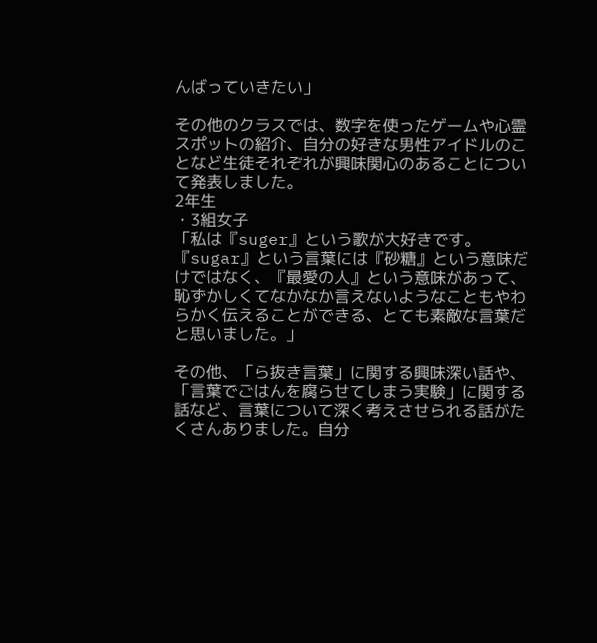んばっていきたい」

その他のクラスでは、数字を使ったゲームや心霊スポットの紹介、自分の好きな男性アイドルのことなど生徒それぞれが興味関心のあることについて発表しました。
2年生
・3組女子
「私は『suger』という歌が大好きです。『sugar』という言葉には『砂糖』という意味だけではなく、『最愛の人』という意味があって、恥ずかしくてなかなか言えないようなこともやわらかく伝えることができる、とても素敵な言葉だと思いました。」

その他、「ら抜き言葉」に関する興味深い話や、「言葉でごはんを腐らせてしまう実験」に関する話など、言葉について深く考えさせられる話がたくさんありました。自分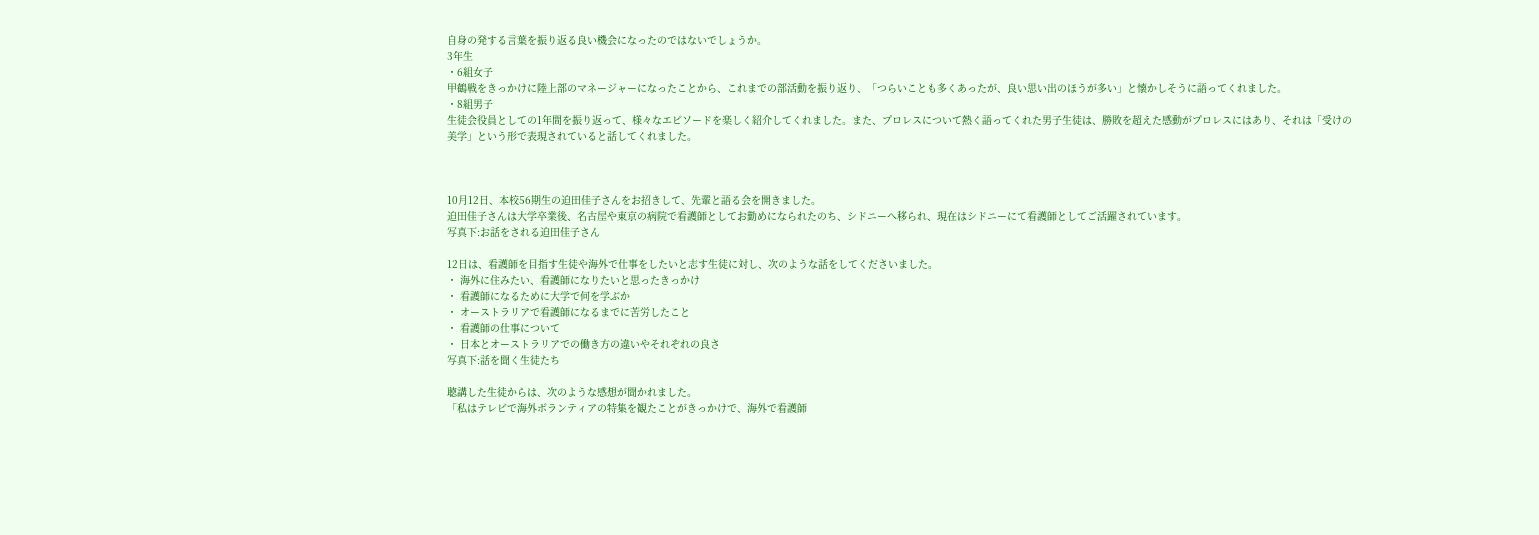自身の発する言葉を振り返る良い機会になったのではないでしょうか。
3年生
・6組女子
甲鶴戦をきっかけに陸上部のマネージャーになったことから、これまでの部活動を振り返り、「つらいことも多くあったが、良い思い出のほうが多い」と懐かしそうに語ってくれました。
・8組男子
生徒会役員としての1年間を振り返って、様々なエピソードを楽しく紹介してくれました。また、プロレスについて熱く語ってくれた男子生徒は、勝敗を超えた感動がプロレスにはあり、それは「受けの美学」という形で表現されていると話してくれました。



10月12日、本校56期生の迫田佳子さんをお招きして、先輩と語る会を開きました。
迫田佳子さんは大学卒業後、名古屋や東京の病院で看護師としてお勤めになられたのち、シドニーへ移られ、現在はシドニーにて看護師としてご活躍されています。
写真下:お話をされる迫田佳子さん

12日は、看護師を目指す生徒や海外で仕事をしたいと志す生徒に対し、次のような話をしてくださいました。
・ 海外に住みたい、看護師になりたいと思ったきっかけ
・ 看護師になるために大学で何を学ぶか
・ オーストラリアで看護師になるまでに苦労したこと
・ 看護師の仕事について
・ 日本とオーストラリアでの働き方の違いやそれぞれの良さ
写真下:話を聞く生徒たち

聴講した生徒からは、次のような感想が聞かれました。
「私はテレビで海外ボランティアの特集を観たことがきっかけで、海外で看護師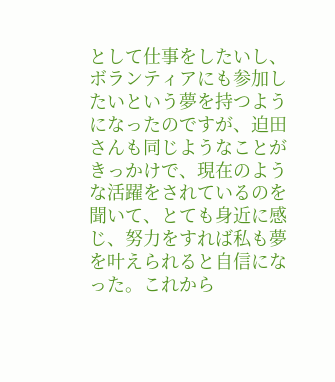として仕事をしたいし、ボランティアにも参加したいという夢を持つようになったのですが、迫田さんも同じようなことがきっかけで、現在のような活躍をされているのを聞いて、とても身近に感じ、努力をすれば私も夢を叶えられると自信になった。これから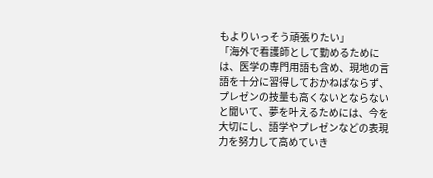もよりいっそう頑張りたい」
「海外で看護師として勤めるためには、医学の専門用語も含め、現地の言語を十分に習得しておかねばならず、プレゼンの技量も高くないとならないと聞いて、夢を叶えるためには、今を大切にし、語学やプレゼンなどの表現力を努力して高めていき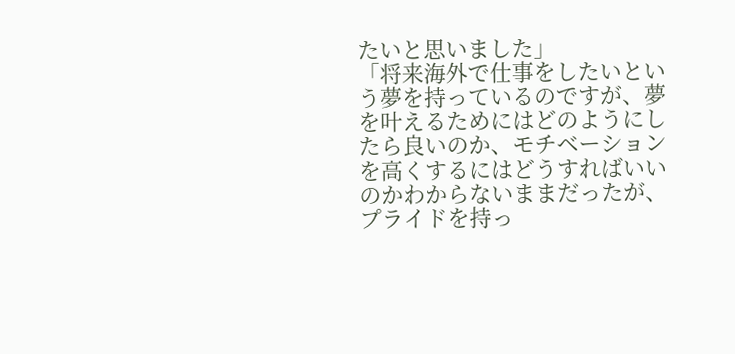たいと思いました」
「将来海外で仕事をしたいという夢を持っているのですが、夢を叶えるためにはどのようにしたら良いのか、モチベーションを高くするにはどうすればいいのかわからないままだったが、プライドを持っ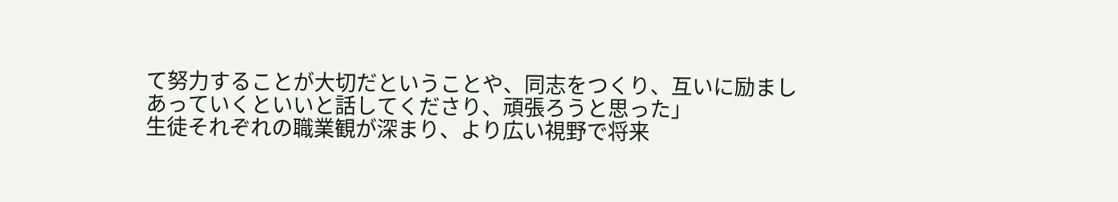て努力することが大切だということや、同志をつくり、互いに励ましあっていくといいと話してくださり、頑張ろうと思った」
生徒それぞれの職業観が深まり、より広い視野で将来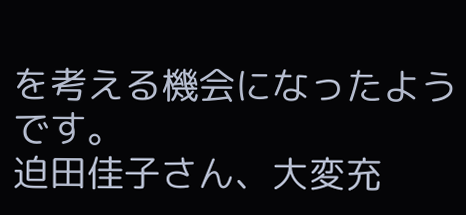を考える機会になったようです。
迫田佳子さん、大変充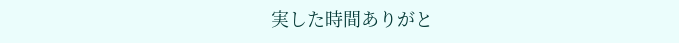実した時間ありがと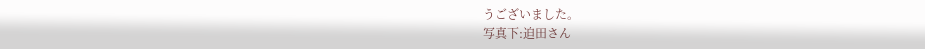うございました。
写真下:迫田さん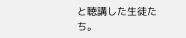と聴講した生徒たち。